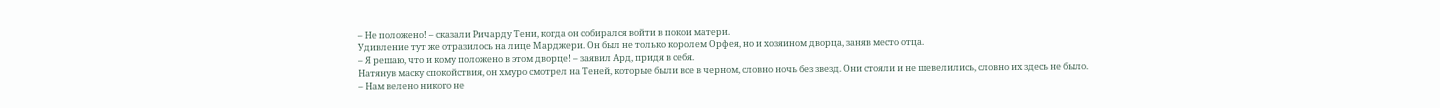– Не положено! – сказали Ричарду Тени, когда он собирался войти в покои матери.
Удивление тут же отразилось на лице Марджери. Он был не только королем Орфея, но и хозяином дворца, заняв место отца.
– Я решаю, что и кому положено в этом дворце! – заявил Ард, придя в себя.
Натянув маску спокойствия, он хмуро смотрел на Теней, которые были все в черном, словно ночь без звезд. Они стояли и не шевелились, словно их здесь не было.
– Нам велено никого не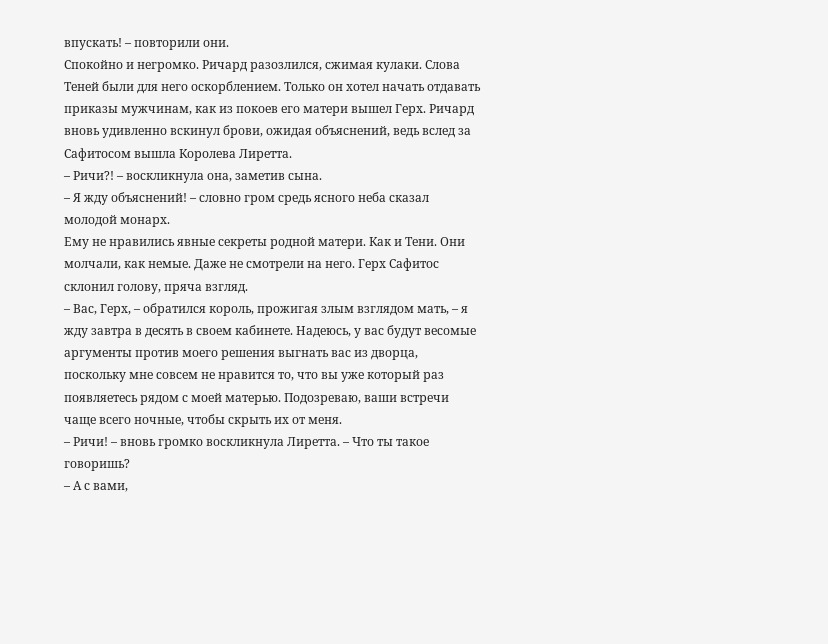впускать! – повторили они.
Спокойно и негромко. Ричард разозлился, сжимая кулаки. Слова Теней были для него оскорблением. Только он хотел начать отдавать приказы мужчинам, как из покоев его матери вышел Герх. Ричард вновь удивленно вскинул брови, ожидая объяснений, ведь вслед за Сафитосом вышла Королева Лиретта.
– Ричи?! – воскликнула она, заметив сына.
– Я жду объяснений! – словно гром средь ясного неба сказал молодой монарх.
Ему не нравились явные секреты родной матери. Как и Тени. Они молчали, как немые. Даже не смотрели на него. Герх Сафитос склонил голову, пряча взгляд.
– Вас, Герх, – обратился король, прожигая злым взглядом мать, – я жду завтра в десять в своем кабинете. Надеюсь, у вас будут весомые аргументы против моего решения выгнать вас из дворца, поскольку мне совсем не нравится то, что вы уже который раз появляетесь рядом с моей матерью. Подозреваю, ваши встречи чаще всего ночные, чтобы скрыть их от меня.
– Ричи! – вновь громко воскликнула Лиретта. – Что ты такое говоришь?
– А с вами,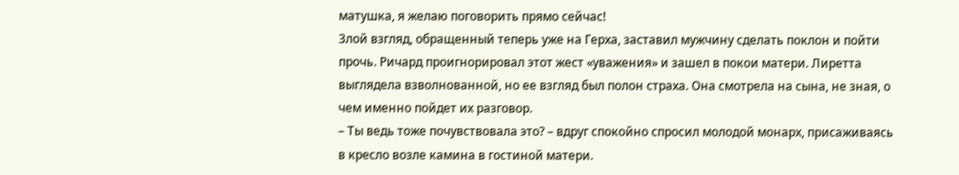матушка, я желаю поговорить прямо сейчас!
Злой взгляд, обращенный теперь уже на Герха, заставил мужчину сделать поклон и пойти прочь. Ричард проигнорировал этот жест «уважения» и зашел в покои матери. Лиретта выглядела взволнованной, но ее взгляд был полон страха. Она смотрела на сына, не зная, о чем именно пойдет их разговор.
– Ты ведь тоже почувствовала это? – вдруг спокойно спросил молодой монарх, присаживаясь в кресло возле камина в гостиной матери.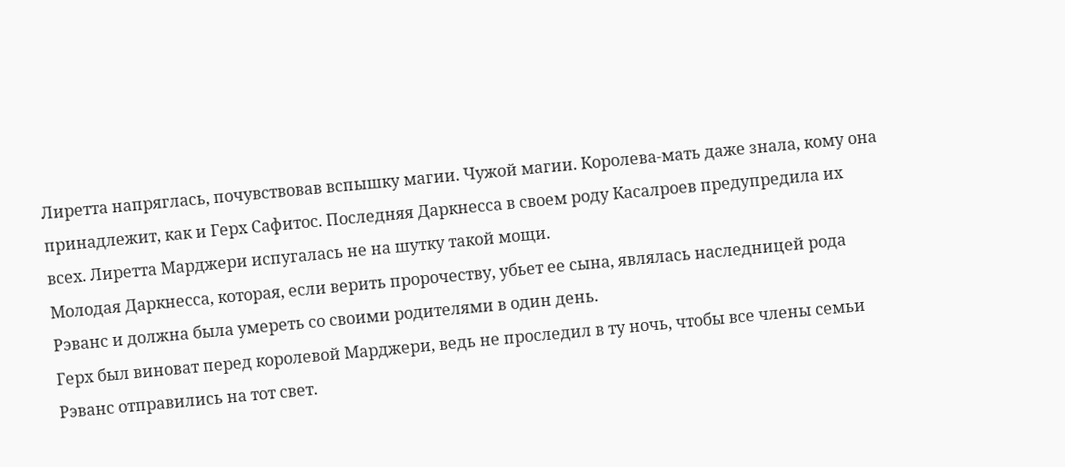Лиретта напряглась, почувствовав вспышку магии. Чужой магии. Королева-мать даже знала, кому она принадлежит, как и Герх Сафитос. Последняя Даркнесса в своем роду Касалроев предупредила их всех. Лиретта Марджери испугалась не на шутку такой мощи.
Молодая Даркнесса, которая, если верить пророчеству, убьет ее сына, являлась наследницей рода Рэванс и должна была умереть со своими родителями в один день.
Герх был виноват перед королевой Марджери, ведь не проследил в ту ночь, чтобы все члены семьи Рэванс отправились на тот свет.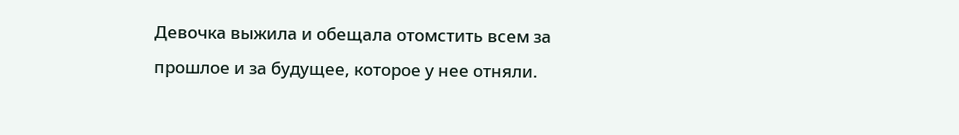Девочка выжила и обещала отомстить всем за прошлое и за будущее, которое у нее отняли.